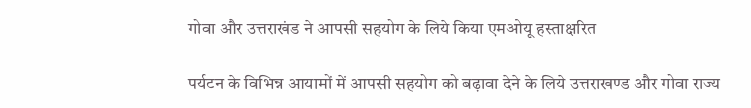गोवा और उत्तराखंड ने आपसी सहयोग के लिये किया एमओयू हस्ताक्षरित

पर्यटन के विभिन्न आयामों में आपसी सहयोग को बढ़ावा देने के लिये उत्तराखण्ड और गोवा राज्य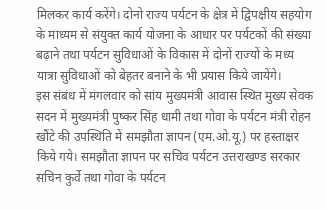मिलकर कार्य करेंगे। दोनो राज्य पर्यटन के क्षेत्र में द्विपक्षीय सहयोग के माध्यम से संयुक्त कार्य योजना के आधार पर पर्यटकों की संख्या बढ़ाने तथा पर्यटन सुविधाओं के विकास में दोनों राज्यों के मध्य यात्रा सुविधाओं को बेहतर बनाने के भी प्रयास किये जायेंगे।
इस संबंध में मंगलवार को सांय मुख्यमंत्री आवास स्थित मुख्य सेवक सदन में मुख्यमंत्री पुष्कर सिंह धामी तथा गोवा के पर्यटन मंत्री रोहन खौंटे की उपस्थिति में समझौता ज्ञापन (एम.ओ.यू.) पर हस्ताक्षर किये गये। समझौता ज्ञापन पर सचिव पर्यटन उत्तराखण्ड सरकार सचिन कुर्वे तथा गोवा के पर्यटन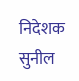निदेशक सुनील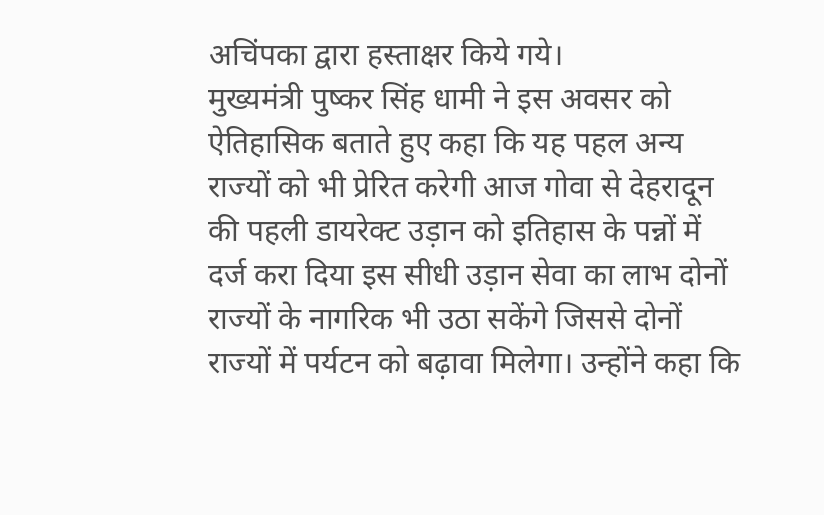अचिंपका द्वारा हस्ताक्षर किये गये।
मुख्यमंत्री पुष्कर सिंह धामी ने इस अवसर को ऐतिहासिक बताते हुए कहा कि यह पहल अन्य राज्यों को भी प्रेरित करेगी आज गोवा से देहरादून की पहली डायरेक्ट उड़ान को इतिहास के पन्नों में दर्ज करा दिया इस सीधी उड़ान सेवा का लाभ दोनों राज्यों के नागरिक भी उठा सकेंगे जिससे दोनों राज्यों में पर्यटन को बढ़ावा मिलेगा। उन्होंने कहा कि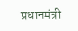प्रधानमंत्री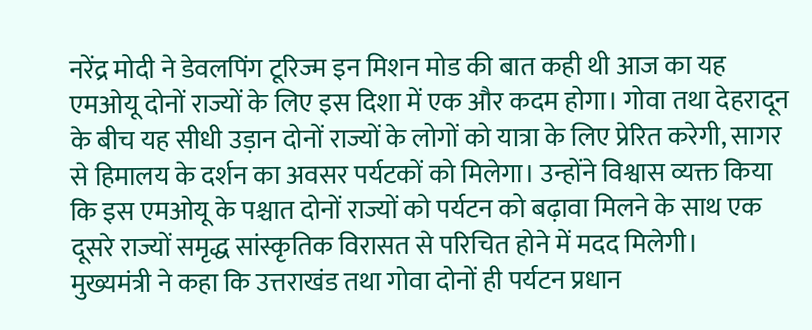नरेंद्र मोदी ने डेवलपिंग टूरिज्म इन मिशन मोड की बात कही थी आज का यह एमओयू दोनों राज्यों के लिए इस दिशा में एक और कदम होगा। गोवा तथा देहरादून के बीच यह सीधी उड़ान दोनों राज्यों के लोगों को यात्रा के लिए प्रेरित करेगी, सागर से हिमालय के दर्शन का अवसर पर्यटकों को मिलेगा। उन्होंने विश्वास व्यक्त किया कि इस एमओयू के पश्चात दोनों राज्यों को पर्यटन को बढ़ावा मिलने के साथ एक दूसरे राज्यों समृद्ध सांस्कृतिक विरासत से परिचित होने में मदद मिलेगी।
मुख्यमंत्री ने कहा कि उत्तराखंड तथा गोवा दोनों ही पर्यटन प्रधान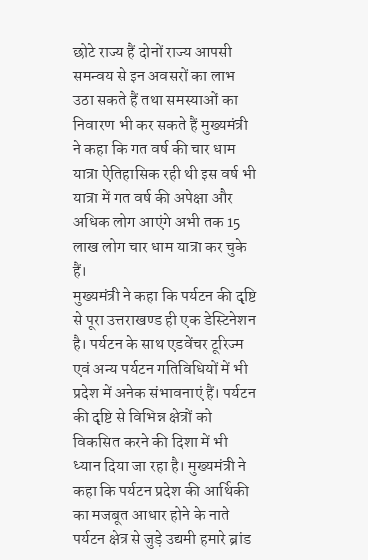छोटे राज्य हैं दोनों राज्य आपसी समन्वय से इन अवसरों का लाभ उठा सकते हैं तथा समस्याओं का निवारण भी कर सकते हैं मुख्यमंत्री ने कहा कि गत वर्ष की चार धाम यात्रा ऐतिहासिक रही थी इस वर्ष भी यात्रा में गत वर्ष की अपेक्षा और अधिक लोग आएंगे अभी तक 15 लाख लोग चार धाम यात्रा कर चुके हैं।
मुख्यमंत्री ने कहा कि पर्यटन की दृष्टि से पूरा उत्तराखण्ड ही एक डेस्टिनेशन है। पर्यटन के साथ एडवेंचर टूरिज्म एवं अन्य पर्यटन गतिविधियों में भी प्रदेश में अनेक संभावनाएं हैं। पर्यटन की दृष्टि से विभिन्न क्षेत्रों को विकसित करने की दिशा में भी ध्यान दिया जा रहा है। मुख्यमंत्री ने कहा कि पर्यटन प्रदेश की आर्थिकी का मजबूत आधार होने के नाते पर्यटन क्षेत्र से जुड़े उद्यमी हमारे ब्रांड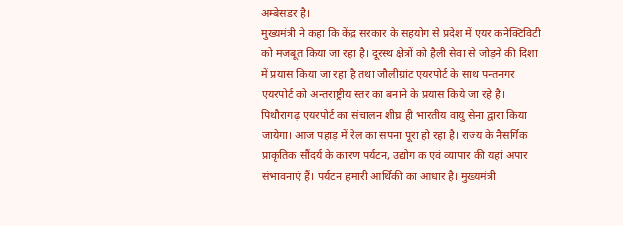अम्बेसडर है।
मुख्यमंत्री ने कहा कि केंद्र सरकार के सहयोग से प्रदेश में एयर कनेक्टिविटी को मजबूत किया जा रहा है। दूरस्थ क्षेत्रों को हैली सेवा से जोड़ने की दिशा में प्रयास किया जा रहा है तथा जौलीग्रांट एयरपोर्ट के साथ पन्तनगर एयरपोर्ट को अन्तराष्ट्रीय स्तर का बनाने के प्रयास किये जा रहे है। पिथौरागढ़ एयरपोर्ट का संचालन शीघ्र ही भारतीय वायु सेना द्वारा किया जायेगा। आज पहाड़ में रेल का सपना पूरा हो रहा है। राज्य के नैसर्गिक प्राकृतिक सौंदर्य के कारण पर्यटन, उद्योग क एवं व्यापार की यहां अपार संभावनाएं हैं। पर्यटन हमारी आर्थिकी का आधार है। मुख्यमंत्री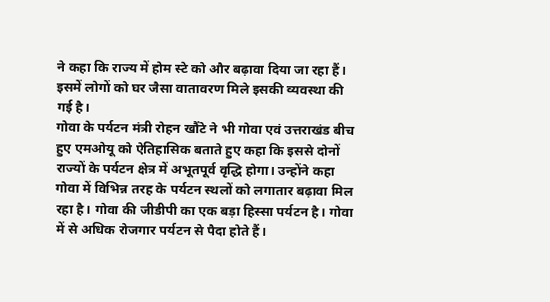ने कहा कि राज्य में होम स्टे को और बढ़ावा दिया जा रहा हैं। इसमें लोगों को घर जैसा वातावरण मिले इसकी व्यवस्था की गई है।
गोवा के पर्यटन मंत्री रोहन खौंटे ने भी गोवा एवं उत्तराखंड बीच हुए एमओयू को ऐतिहासिक बताते हुए कहा कि इससे दोनों राज्यों के पर्यटन क्षेत्र में अभूतपूर्व वृद्धि होगा। उन्होंने कहा गोवा में विभिन्न तरह के पर्यटन स्थलों को लगातार बढ़ावा मिल रहा है। गोवा की जीडीपी का एक बड़ा हिस्सा पर्यटन है। गोवा में से अधिक रोजगार पर्यटन से पैदा होते हैं।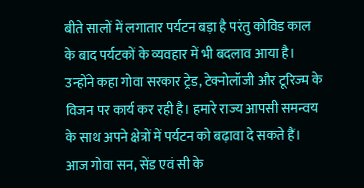बीते सालों में लगातार पर्यटन बड़ा है परंतु कोविड काल के बाद पर्यटकों के व्यवहार में भी बदलाव आया है। उन्होंने कहा गोवा सरकार ट्रेड, टेक्नोलॉजी और टूरिज्म के विजन पर कार्य कर रही है। हमारे राज्य आपसी समन्वय के साथ अपने क्षेत्रों में पर्यटन को बढ़ावा दे सकते हैं। आज गोवा सन, सेंड एवं सी के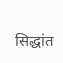सिद्धांत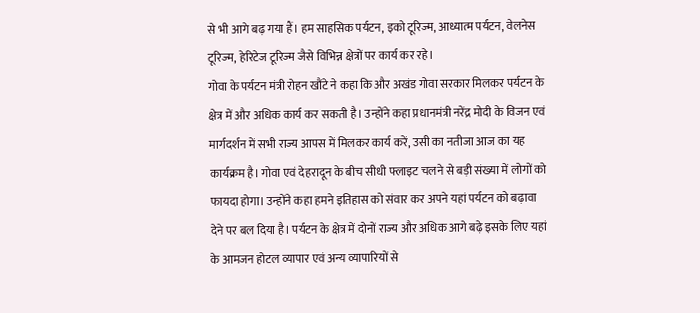से भी आगे बढ़ गया हैं। हम साहसिक पर्यटन, इको टूरिज्म, आध्यात्म पर्यटन, वेलनेस टूरिज्म, हेरिटेज टूरिज्म जैसे विभिन्न क्षेत्रों पर कार्य कर रहे।
गोवा के पर्यटन मंत्री रोहन खौंटे ने कहा कि और अखंड गोवा सरकार मिलकर पर्यटन के क्षेत्र में और अधिक कार्य कर सकती है। उन्होंने कहा प्रधानमंत्री नरेंद्र मोदी के विजन एवं मार्गदर्शन में सभी राज्य आपस में मिलकर कार्य करें, उसी का नतीजा आज का यह कार्यक्रम है। गोवा एवं देहरादून के बीच सीधी फ्लाइट चलने से बड़ी संख्या में लोगों को फायदा होगा। उन्होंने कहा हमने इतिहास को संवार कर अपने यहां पर्यटन को बढ़ावा देने पर बल दिया है। पर्यटन के क्षेत्र में दोनों राज्य और अधिक आगे बढ़े इसके लिए यहां के आमजन होटल व्यापार एवं अन्य व्यापारियों से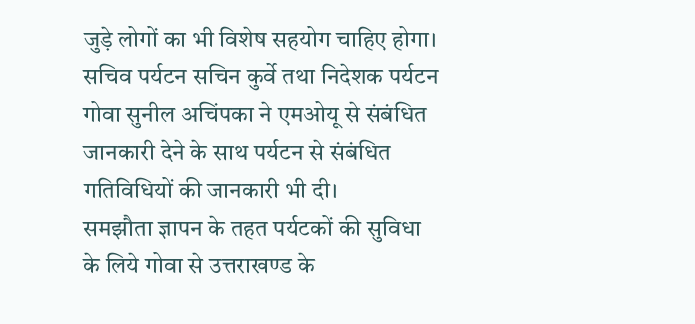जुड़े लोगों का भी विशेष सहयोग चाहिए होगा। सचिव पर्यटन सचिन कुर्वे तथा निदेशक पर्यटन गोवा सुनील अचिंपका ने एमओयू से संबंधित जानकारी देने के साथ पर्यटन से संबंधित गतिविधियों की जानकारी भी दी।
समझौता ज्ञापन के तहत पर्यटकों की सुविधा के लिये गोवा से उत्तराखण्ड के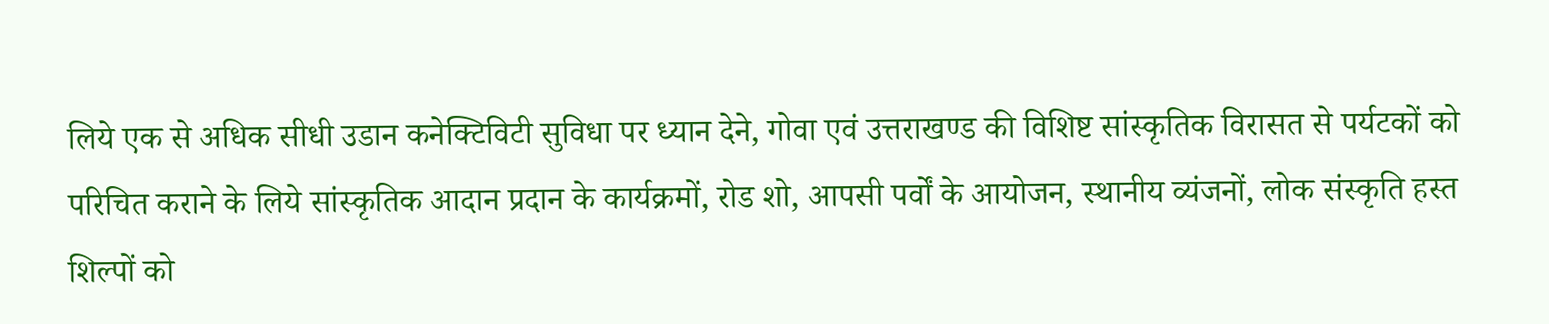लिये एक से अधिक सीधी उडान कनेक्टिविटी सुविधा पर ध्यान देने, गोवा एवं उत्तराखण्ड की विशिष्ट सांस्कृतिक विरासत से पर्यटकों को परिचित कराने के लिये सांस्कृतिक आदान प्रदान के कार्यक्रमों, रोड शो, आपसी पर्वों के आयोजन, स्थानीय व्यंजनों, लोक संस्कृति हस्त शिल्पों को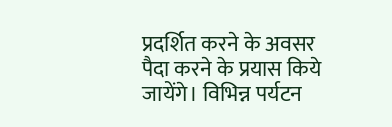प्रदर्शित करने के अवसर पैदा करने के प्रयास किये जायेंगे। विभिन्न पर्यटन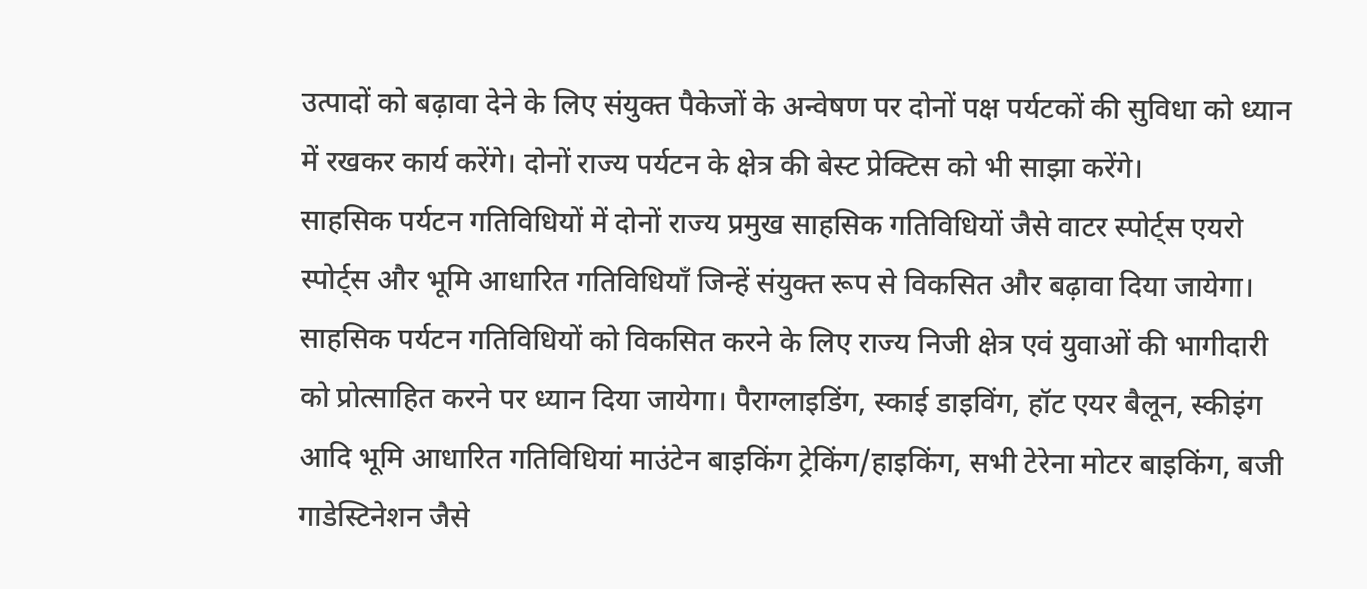उत्पादों को बढ़ावा देने के लिए संयुक्त पैकेजों के अन्वेषण पर दोनों पक्ष पर्यटकों की सुविधा को ध्यान में रखकर कार्य करेंगे। दोनों राज्य पर्यटन के क्षेत्र की बेस्ट प्रेक्टिस को भी साझा करेंगे।
साहसिक पर्यटन गतिविधियों में दोनों राज्य प्रमुख साहसिक गतिविधियों जैसे वाटर स्पोर्ट्स एयरो स्पोर्ट्स और भूमि आधारित गतिविधियाँ जिन्हें संयुक्त रूप से विकसित और बढ़ावा दिया जायेगा। साहसिक पर्यटन गतिविधियों को विकसित करने के लिए राज्य निजी क्षेत्र एवं युवाओं की भागीदारी को प्रोत्साहित करने पर ध्यान दिया जायेगा। पैराग्लाइडिंग, स्काई डाइविंग, हॉट एयर बैलून, स्कीइंग आदि भूमि आधारित गतिविधियां माउंटेन बाइकिंग ट्रेकिंग/हाइकिंग, सभी टेरेना मोटर बाइकिंग, बजी गाडेस्टिनेशन जैसे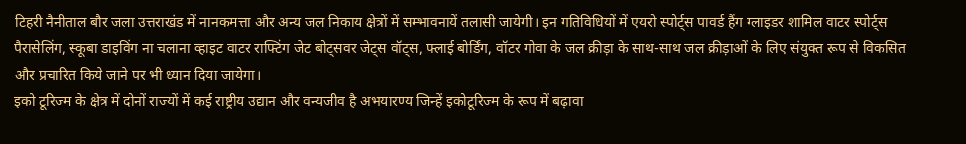टिहरी नैनीताल बौर जला उत्तराखंड में नानकमत्ता और अन्य जल निकाय क्षेत्रों में सम्भावनायें तलासी जायेगी। इन गतिविधियों में एयरो स्पोर्ट्स पावर्ड हैंग ग्लाइडर शामिल वाटर स्पोर्ट्स पैरासेलिंग, स्कूबा डाइविंग ना चलाना व्हाइट वाटर राफ्टिंग जेट बोट्सवर जेट्स वॉट्स, फ्लाई बोर्डिंग, वॉटर गोवा के जल क्रीड़ा के साथ-साथ जल क्रीड़ाओं के लिए संयुक्त रूप से विकसित और प्रचारित किये जाने पर भी ध्यान दिया जायेगा।
इको टूरिज्म के क्षेत्र में दोनों राज्यों में कई राष्ट्रीय उद्यान और वन्यजीव है अभयारण्य जिन्हें इकोटूरिज्म के रूप में बढ़ावा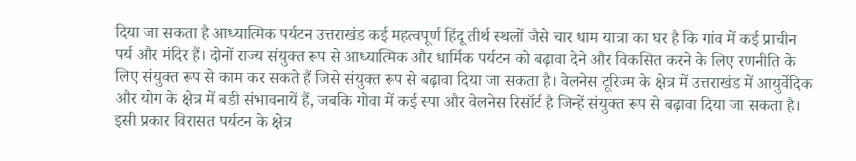दिया जा सकता है आध्यात्मिक पर्यटन उत्तराखंड कई महत्वपूर्ण हिंदू तीर्थ स्थलों जैसे चार धाम यात्रा का घर है कि गांव में कई प्राचीन पर्य और मंदिर हैं। दोनों राज्य संयुक्त रूप से आध्यात्मिक और धार्मिक पर्यटन को बढ़ावा देने और विकसित करने के लिए रणनीति के लिए संयुक्त रूप से काम कर सकते हैं जिसे संयुक्त रूप से बढ़ावा दिया जा सकता है। वेलनेस टूरिज्म के क्षेत्र में उत्तराखंड में आयुर्वेदिक और योग के क्षेत्र में बडी संभावनायें हैं, जबकि गोवा में कई स्पा और वेलनेस रिसॉर्ट है जिन्हें संयुक्त रूप से बढ़ावा दिया जा सकता है।
इसी प्रकार विरासत पर्यटन के क्षेत्र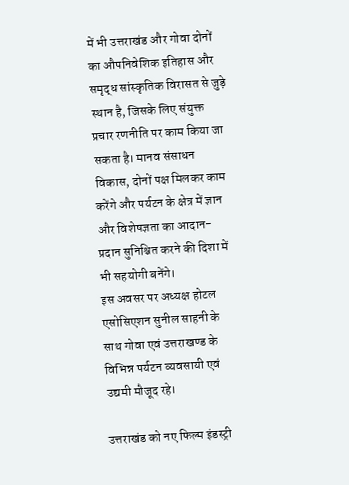में भी उत्तराखंड और गोवा दोनों का औपनिवेशिक इतिहास और समृद्ध सांस्कृतिक विरासत से जुड़े स्थान है, जिसके लिए संयुक्त प्रचार रणनीति पर काम किया जा सकता है। मानव संसाधन विकास, दोनों पक्ष मिलकर काम करेंगे और पर्यटन के क्षेत्र में ज्ञान और विशेषज्ञता का आदान-प्रदान सुनिश्चित करने की दिशा में भी सहयोगी बनेंगे।
इस अवसर पर अध्यक्ष होटल एसोसिएशन सुनील साहनी के साथ गोवा एवं उत्तराखण्ड के विभिन्न पर्यटन व्यवसायी एवं उद्यमी मौजूद रहे।

उत्तराखंड को नए फिल्म इंडस्ट्री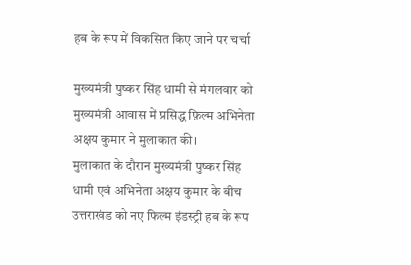हब के रूप में विकसित किए जाने पर चर्चा

मुख्यमंत्री पुष्कर सिंह धामी से मंगलवार को मुख्यमंत्री आवास में प्रसिद्ध फ़िल्म अभिनेता अक्षय कुमार ने मुलाकात की।
मुलाकात के दौरान मुख्यमंत्री पुष्कर सिंह धामी एवं अभिनेता अक्षय कुमार के बीच उत्तराखंड को नए फिल्म इंडस्ट्री हब के रूप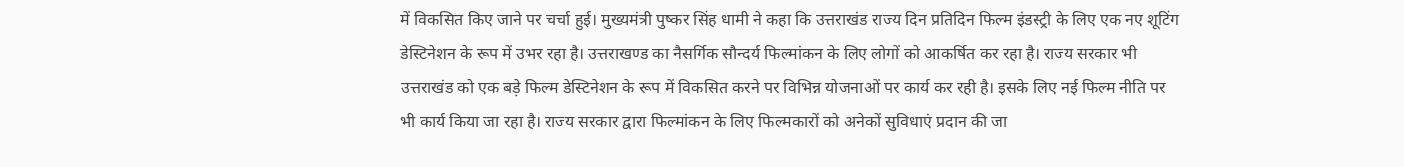में विकसित किए जाने पर चर्चा हुई। मुख्यमंत्री पुष्कर सिंह धामी ने कहा कि उत्तराखंड राज्य दिन प्रतिदिन फिल्म इंडस्ट्री के लिए एक नए शूटिंग डेस्टिनेशन के रूप में उभर रहा है। उत्तराखण्ड का नैसर्गिक सौन्दर्य फिल्मांकन के लिए लोगों को आकर्षित कर रहा है। राज्य सरकार भी उत्तराखंड को एक बड़े फिल्म डेस्टिनेशन के रूप में विकसित करने पर विभिन्न योजनाओं पर कार्य कर रही है। इसके लिए नई फिल्म नीति पर भी कार्य किया जा रहा है। राज्य सरकार द्वारा फिल्मांकन के लिए फिल्मकारों को अनेकों सुविधाएं प्रदान की जा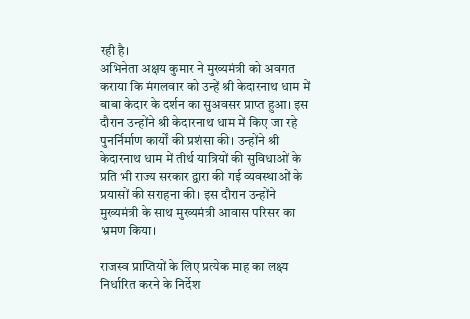रही है।
अभिनेता अक्षय कुमार ने मुख्यमंत्री को अवगत कराया कि मंगलवार को उन्हें श्री केदारनाथ धाम में बाबा केदार के दर्शन का सुअवसर प्राप्त हुआ। इस दौरान उन्होंने श्री केदारनाथ धाम में किए जा रहे पुनर्निर्माण कार्यों की प्रशंसा की। उन्होंने श्री केदारनाथ धाम में तीर्थ यात्रियों की सुविधाओं के प्रति भी राज्य सरकार द्वारा की गई व्यवस्थाओं के प्रयासों की सराहना की। इस दौरान उन्होंने मुख्यमंत्री के साथ मुख्यमंत्री आवास परिसर का भ्रमण किया।

राजस्व प्राप्तियों के लिए प्रत्येक माह का लक्ष्य निर्धारित करने के निर्देश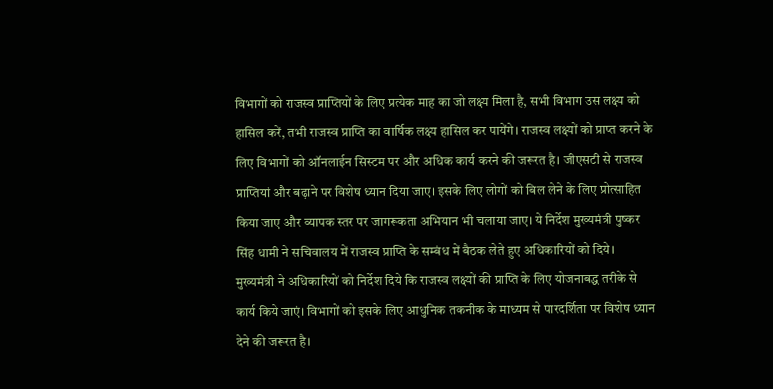विभागों को राजस्व प्राप्तियों के लिए प्रत्येक माह का जो लक्ष्य मिला है, सभी विभाग उस लक्ष्य को हासिल करें, तभी राजस्व प्राप्ति का वार्षिक लक्ष्य हासिल कर पायेंगे। राजस्व लक्ष्यों को प्राप्त करने के लिए विभागों को ऑनलाईन सिस्टम पर और अधिक कार्य करने की जरूरत है। जीएसटी से राजस्व प्राप्तियां और बढ़ाने पर विशेष ध्यान दिया जाए। इसके लिए लोगों को बिल लेने के लिए प्रोत्साहित किया जाए और व्यापक स्तर पर जागरूकता अभियान भी चलाया जाए। ये निर्देश मुख्यमंत्री पुष्कर सिंह धामी ने सचिवालय में राजस्व प्राप्ति के सम्बंध में बैठक लेते हुए अधिकारियों को दिये।
मुख्यमंत्री ने अधिकारियों को निर्देश दिये कि राजस्व लक्ष्यों की प्राप्ति के लिए योजनाबद्ध तरीके से कार्य किये जाएं। विभागों को इसके लिए आधुनिक तकनीक के माध्यम से पारदर्शिता पर विशेष ध्यान देने की जरूरत है।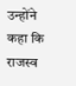उन्होंने कहा कि राजस्व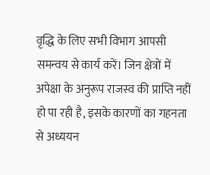वृद्धि के लिए सभी विभाग आपसी समन्वय से कार्य करें। जिन क्षेत्रों में अपेक्षा के अनुरूप राजस्व की प्राप्ति नहीं हो पा रही है, इसके कारणों का गहनता से अध्ययन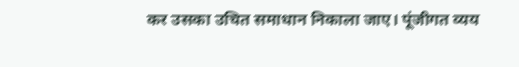कर उसका उचित समाधान निकाला जाए। पूंजीगत व्यय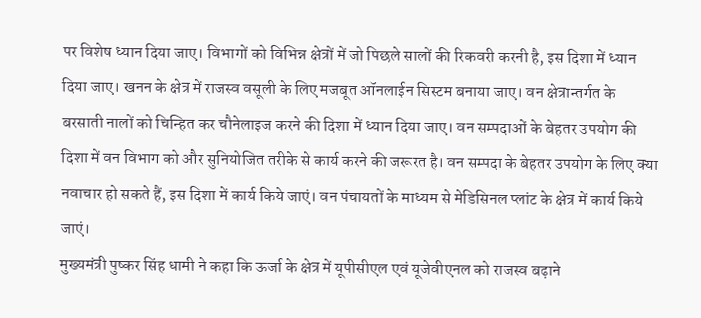पर विशेष ध्यान दिया जाए। विभागों को विभिन्न क्षेत्रों में जो पिछले सालों की रिकवरी करनी है, इस दिशा में ध्यान दिया जाए। खनन के क्षेत्र में राजस्व वसूली के लिए मजबूत ऑनलाईन सिस्टम बनाया जाए। वन क्षेत्रान्तर्गत के बरसाती नालों को चिन्हित कर चौनेलाइज करने की दिशा में ध्यान दिया जाए। वन सम्पदाओं के बेहतर उपयोग की दिशा में वन विभाग को और सुनियोजित तरीके से कार्य करने की जरूरत है। वन सम्पदा के बेहतर उपयोग के लिए क्या नवाचार हो सकते हैं, इस दिशा में कार्य किये जाएं। वन पंचायतों के माध्यम से मेडिसिनल प्लांट के क्षेत्र में कार्य किये जाएं।
मुख्यमंत्री पुष्कर सिंह धामी ने कहा कि ऊर्जा के क्षेत्र में यूपीसीएल एवं यूजेवीएनल को राजस्व बढ़ाने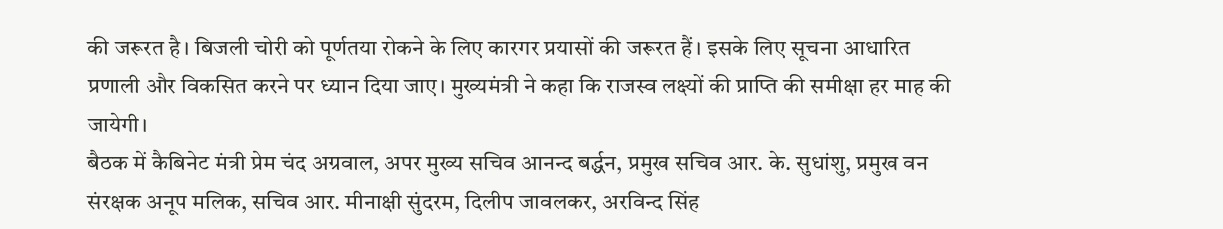की जरूरत है। बिजली चोरी को पूर्णतया रोकने के लिए कारगर प्रयासों की जरूरत हैं। इसके लिए सूचना आधारित प्रणाली और विकसित करने पर ध्यान दिया जाए। मुख्यमंत्री ने कहा कि राजस्व लक्ष्यों की प्राप्ति की समीक्षा हर माह की जायेगी।
बैठक में कैबिनेट मंत्री प्रेम चंद अग्रवाल, अपर मुख्य सचिव आनन्द बर्द्धन, प्रमुख सचिव आर. के. सुधांशु, प्रमुख वन संरक्षक अनूप मलिक, सचिव आर. मीनाक्षी सुंदरम, दिलीप जावलकर, अरविन्द सिंह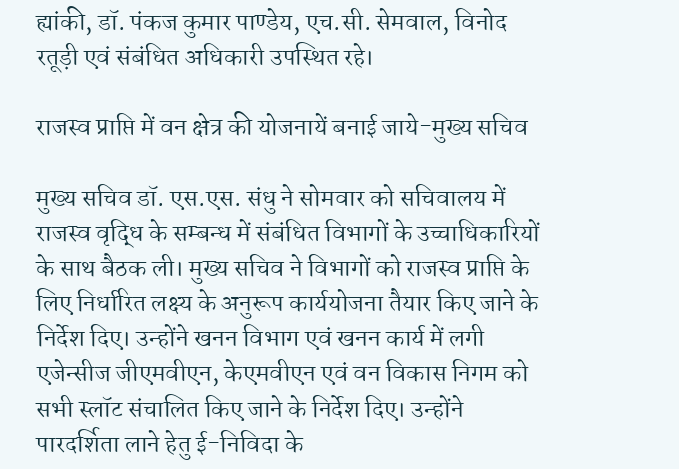ह्यांकी, डॉ. पंकज कुमार पाण्डेय, एच.सी. सेमवाल, विनोद रतूड़ी एवं संबंधित अधिकारी उपस्थित रहे।

राजस्व प्राप्ति में वन क्षेत्र की योजनायें बनाई जाये-मुख्य सचिव

मुख्य सचिव डॉ. एस.एस. संधु ने सोमवार को सचिवालय में राजस्व वृद्धि के सम्बन्ध में संबंधित विभागों के उच्चाधिकारियों के साथ बैठक ली। मुख्य सचिव ने विभागों को राजस्व प्राप्ति के लिए निर्धारित लक्ष्य के अनुरूप कार्ययोजना तैयार किए जाने के निर्देश दिए। उन्होंने खनन विभाग एवं खनन कार्य में लगी एजेन्सीज जीएमवीएन, केएमवीएन एवं वन विकास निगम को सभी स्लॉट संचालित किए जाने के निर्देश दिए। उन्होंने पारदर्शिता लाने हेतु ई-निविदा के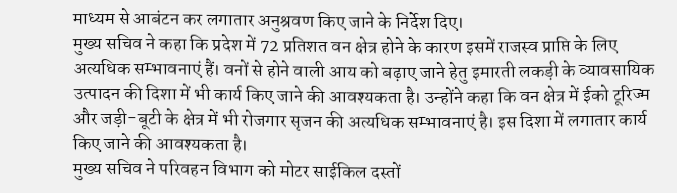माध्यम से आबंटन कर लगातार अनुश्रवण किए जाने के निर्देश दिए।
मुख्य सचिव ने कहा कि प्रदेश में 72 प्रतिशत वन क्षेत्र होने के कारण इसमें राजस्व प्राप्ति के लिए अत्यधिक सम्भावनाएं हैं। वनों से होने वाली आय को बढ़ाए जाने हेतु इमारती लकड़ी के व्यावसायिक उत्पादन की दिशा में भी कार्य किए जाने की आवश्यकता है। उन्होंने कहा कि वन क्षेत्र में ईको टूरिज्म और जड़ी-बूटी के क्षेत्र में भी रोजगार सृजन की अत्यधिक सम्भावनाएं है। इस दिशा में लगातार कार्य किए जाने की आवश्यकता है।
मुख्य सचिव ने परिवहन विभाग को मोटर साईकिल दस्तों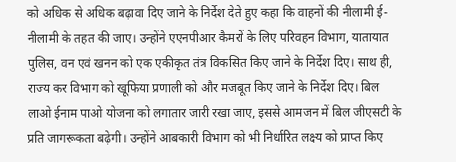को अधिक से अधिक बढ़ावा दिए जाने के निर्देश देते हुए कहा कि वाहनों की नीलामी ई-नीलामी के तहत की जाए। उन्होंने एएनपीआर कैमरों के लिए परिवहन विभाग, यातायात पुलिस, वन एवं खनन को एक एकीकृत तंत्र विकसित किए जाने के निर्देश दिए। साथ ही, राज्य कर विभाग को खूफिया प्रणाली को और मजबूत किए जाने के निर्देश दिए। बिल लाओ ईनाम पाओ योजना को लगातार जारी रखा जाए, इससे आमजन में बिल जीएसटी के प्रति जागरूकता बढ़ेगी। उन्होंने आबकारी विभाग को भी निर्धारित लक्ष्य को प्राप्त किए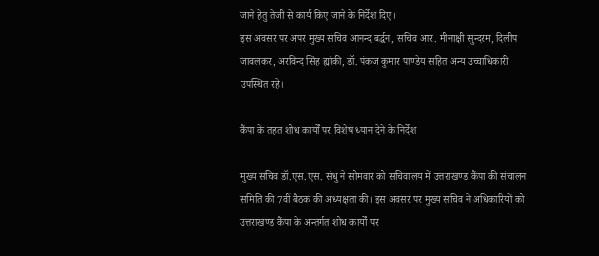जाने हेतु तेजी से कार्य किए जाने के निर्देश दिए।
इस अवसर पर अपर मुख्य सचिव आनन्द बर्द्धन, सचिव आर. मीनाक्षी सुन्दरम, दिलीप जावलकर, अरविन्द सिंह ह्यांकी, डॉ. पंकज कुमार पाण्डेय सहित अन्य उच्चाधिकारी उपस्थित रहे।

कैंपा के तहत शोध कार्यों पर विशेष ध्यान देने के निर्देश

मुख्य सचिव डॉ.एस.एस. संधु ने सोमवार को सचिवालय में उत्तराखण्ड कैंपा की संचालन समिति की 7वीं बैठक की अध्यक्षता की। इस अवसर पर मुख्य सचिव ने अधिकारियों को उत्तराखण्ड कैंपा के अन्तर्गत शोध कार्यों पर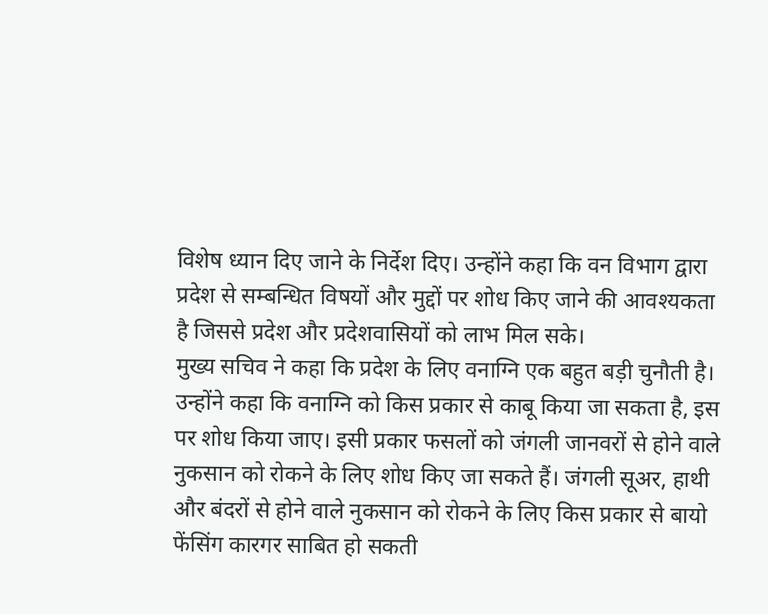विशेष ध्यान दिए जाने के निर्देश दिए। उन्होंने कहा कि वन विभाग द्वारा प्रदेश से सम्बन्धित विषयों और मुद्दों पर शोध किए जाने की आवश्यकता है जिससे प्रदेश और प्रदेशवासियों को लाभ मिल सके।
मुख्य सचिव ने कहा कि प्रदेश के लिए वनाग्नि एक बहुत बड़ी चुनौती है। उन्होंने कहा कि वनाग्नि को किस प्रकार से काबू किया जा सकता है, इस पर शोध किया जाए। इसी प्रकार फसलों को जंगली जानवरों से होने वाले नुकसान को रोकने के लिए शोध किए जा सकते हैं। जंगली सूअर, हाथी और बंदरों से होने वाले नुकसान को रोकने के लिए किस प्रकार से बायो फेंसिंग कारगर साबित हो सकती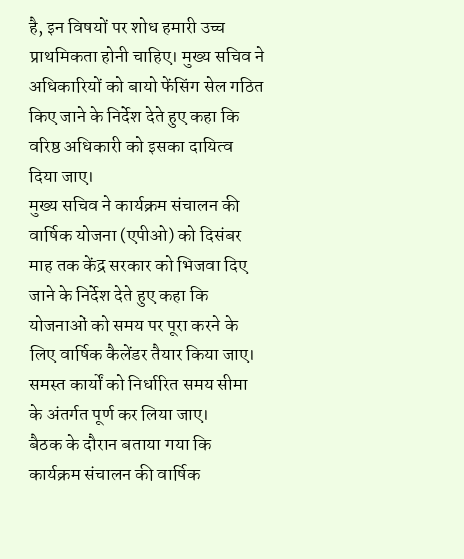है, इन विषयों पर शोध हमारी उच्च प्राथमिकता होनी चाहिए। मुख्य सचिव ने अधिकारियों को बायो फेंसिंग सेल गठित किए जाने के निर्देश देते हुए कहा कि वरिष्ठ अधिकारी को इसका दायित्व दिया जाए।
मुख्य सचिव ने कार्यक्रम संचालन की वार्षिक योजना (एपीओ) को दिसंबर माह तक केंद्र सरकार को भिजवा दिए जाने के निर्देश देते हुए कहा कि योजनाओं को समय पर पूरा करने के लिए वार्षिक कैलेंडर तैयार किया जाए। समस्त कार्यों को निर्धारित समय सीमा के अंतर्गत पूर्ण कर लिया जाए।
बैठक के दौरान बताया गया कि कार्यक्रम संचालन की वार्षिक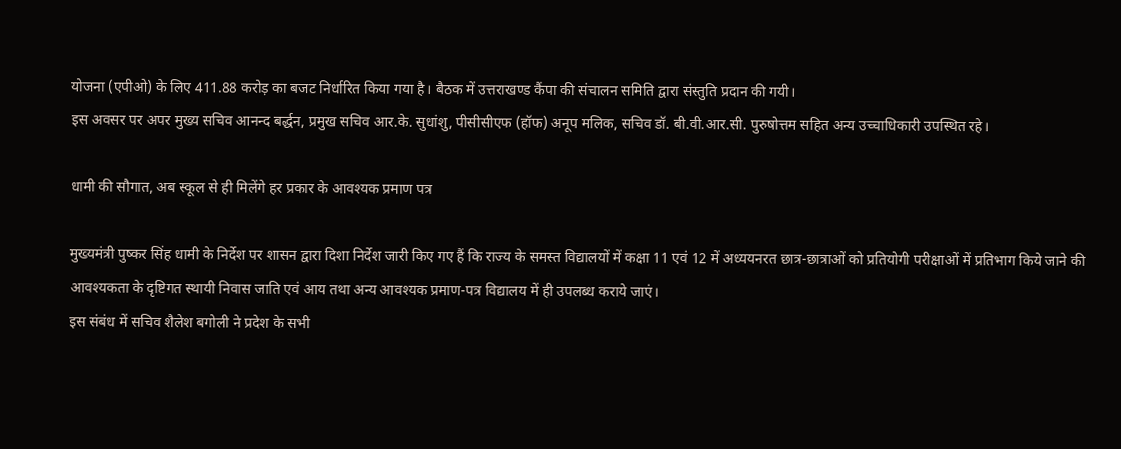योजना (एपीओ) के लिए 411.88 करोड़ का बजट निर्धारित किया गया है। बैठक में उत्तराखण्ड कैंपा की संचालन समिति द्वारा संस्तुति प्रदान की गयी।
इस अवसर पर अपर मुख्य सचिव आनन्द बर्द्धन, प्रमुख सचिव आर.के. सुधांशु, पीसीसीएफ (हॉफ) अनूप मलिक, सचिव डॉ. बी.वी.आर.सी. पुरुषोत्तम सहित अन्य उच्चाधिकारी उपस्थित रहे।

धामी की सौगात, अब स्कूल से ही मिलेंगे हर प्रकार के आवश्यक प्रमाण पत्र

मुख्यमंत्री पुष्कर सिंह धामी के निर्देश पर शासन द्वारा दिशा निर्देश जारी किए गए हैं कि राज्य के समस्त विद्यालयों में कक्षा 11 एवं 12 में अध्ययनरत छात्र-छात्राओं को प्रतियोगी परीक्षाओं में प्रतिभाग किये जाने की आवश्यकता के दृष्टिगत स्थायी निवास जाति एवं आय तथा अन्य आवश्यक प्रमाण-पत्र विद्यालय में ही उपलब्ध कराये जाएं।
इस संबंध में सचिव शैलेश बगोली ने प्रदेश के सभी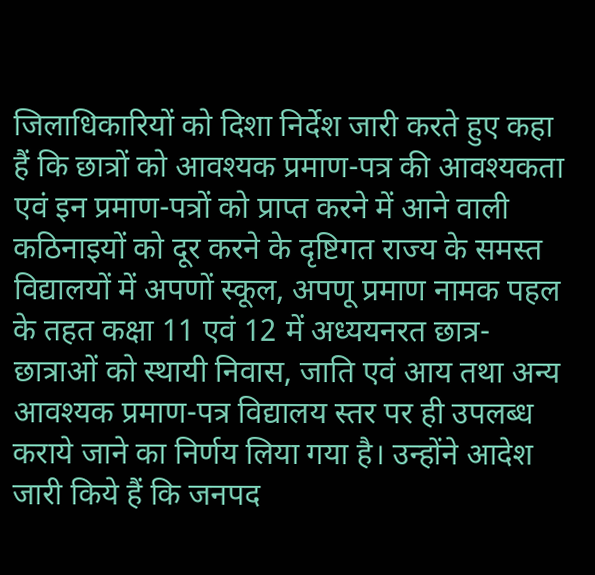जिलाधिकारियों को दिशा निर्देश जारी करते हुए कहा हैं कि छात्रों को आवश्यक प्रमाण-पत्र की आवश्यकता एवं इन प्रमाण-पत्रों को प्राप्त करने में आने वाली कठिनाइयों को दूर करने के दृष्टिगत राज्य के समस्त विद्यालयों में अपणों स्कूल, अपणू प्रमाण नामक पहल के तहत कक्षा 11 एवं 12 में अध्ययनरत छात्र-छात्राओं को स्थायी निवास, जाति एवं आय तथा अन्य आवश्यक प्रमाण-पत्र विद्यालय स्तर पर ही उपलब्ध कराये जाने का निर्णय लिया गया है। उन्होंने आदेश जारी किये हैं कि जनपद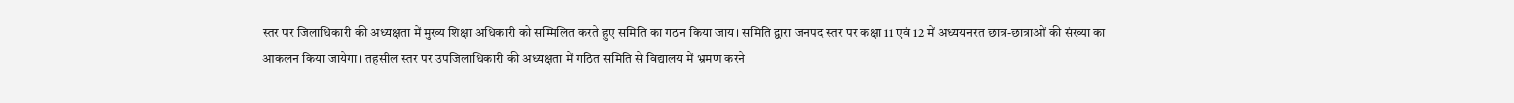स्तर पर जिलाधिकारी की अध्यक्षता में मुख्य शिक्षा अधिकारी को सम्मिलित करते हुए समिति का गठन किया जाय। समिति द्वारा जनपद स्तर पर कक्षा 11 एवं 12 में अध्ययनरत छात्र-छात्राओं की संख्या का आकलन किया जायेगा। तहसील स्तर पर उपजिलाधिकारी की अध्यक्षता में गठित समिति से विद्यालय में भ्रमण करने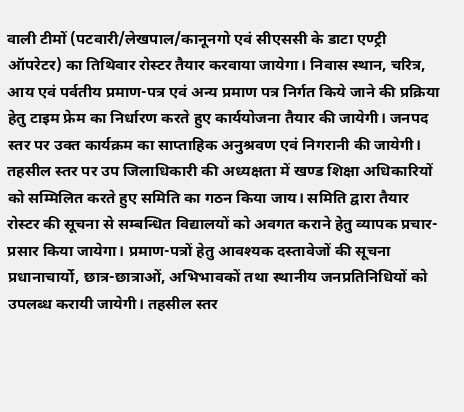वाली टीमों (पटवारी/लेखपाल/कानूनगो एवं सीएससी के डाटा एण्ट्री ऑपरेटर) का तिथिवार रोस्टर तैयार करवाया जायेगा। निवास स्थान, चरित्र, आय एवं पर्वतीय प्रमाण-पत्र एवं अन्य प्रमाण पत्र निर्गत किये जाने की प्रक्रिया हेतु टाइम फ्रेम का निर्धारण करते हुए कार्ययोजना तैयार की जायेगी। जनपद स्तर पर उक्त कार्यक्रम का साप्ताहिक अनुश्रवण एवं निगरानी की जायेगी।
तहसील स्तर पर उप जिलाधिकारी की अध्यक्षता में खण्ड शिक्षा अधिकारियों को सम्मिलित करते हुए समिति का गठन किया जाय। समिति द्वारा तैयार रोस्टर की सूचना से सम्बन्धित विद्यालयों को अवगत कराने हेतु व्यापक प्रचार-प्रसार किया जायेगा। प्रमाण-पत्रों हेतु आवश्यक दस्तावेजों की सूचना प्रधानाचार्यो, छात्र-छात्राओं, अभिभावकों तथा स्थानीय जनप्रतिनिधियों को उपलब्ध करायी जायेगी। तहसील स्तर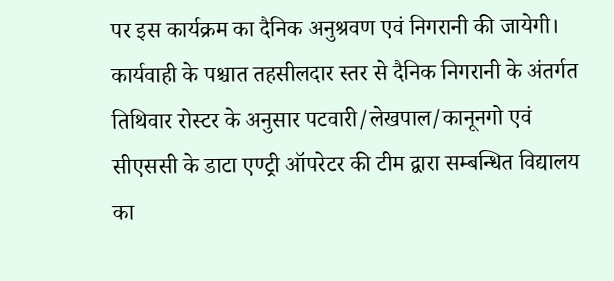पर इस कार्यक्रम का दैनिक अनुश्रवण एवं निगरानी की जायेगी। कार्यवाही के पश्चात तहसीलदार स्तर से दैनिक निगरानी के अंतर्गत तिथिवार रोस्टर के अनुसार पटवारी/लेखपाल/कानूनगो एवं सीएससी के डाटा एण्ट्री ऑपरेटर की टीम द्वारा सम्बन्धित विद्यालय का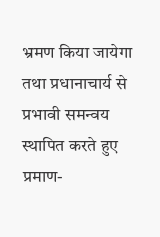भ्रमण किया जायेगा तथा प्रधानाचार्य से प्रभावी समन्वय स्थापित करते हुए प्रमाण-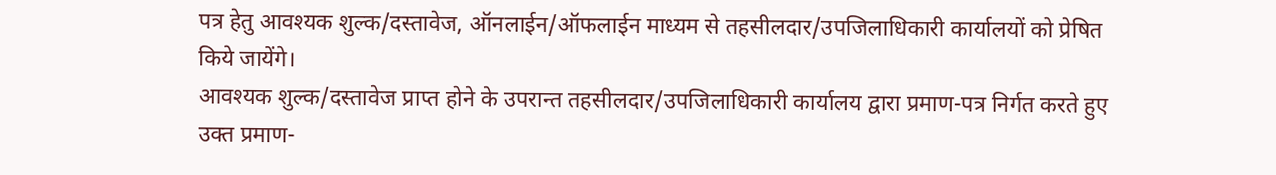पत्र हेतु आवश्यक शुल्क/दस्तावेज, ऑनलाईन/ऑफलाईन माध्यम से तहसीलदार/उपजिलाधिकारी कार्यालयों को प्रेषित किये जायेंगे।
आवश्यक शुल्क/दस्तावेज प्राप्त होने के उपरान्त तहसीलदार/उपजिलाधिकारी कार्यालय द्वारा प्रमाण-पत्र निर्गत करते हुए उक्त प्रमाण-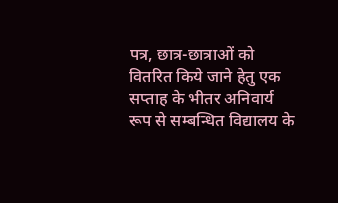पत्र, छात्र-छात्राओं को वितरित किये जाने हेतु एक सप्ताह के भीतर अनिवार्य रूप से सम्बन्धित विद्यालय के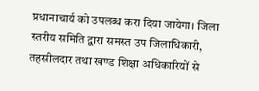प्रधानाचार्य को उपलब्ध करा दिया जायेगा। जिला स्तरीय समिति द्वारा समस्त उप जिलाधिकारी, तहसीलदार तथा खण्ड शिक्षा अधिकारियों से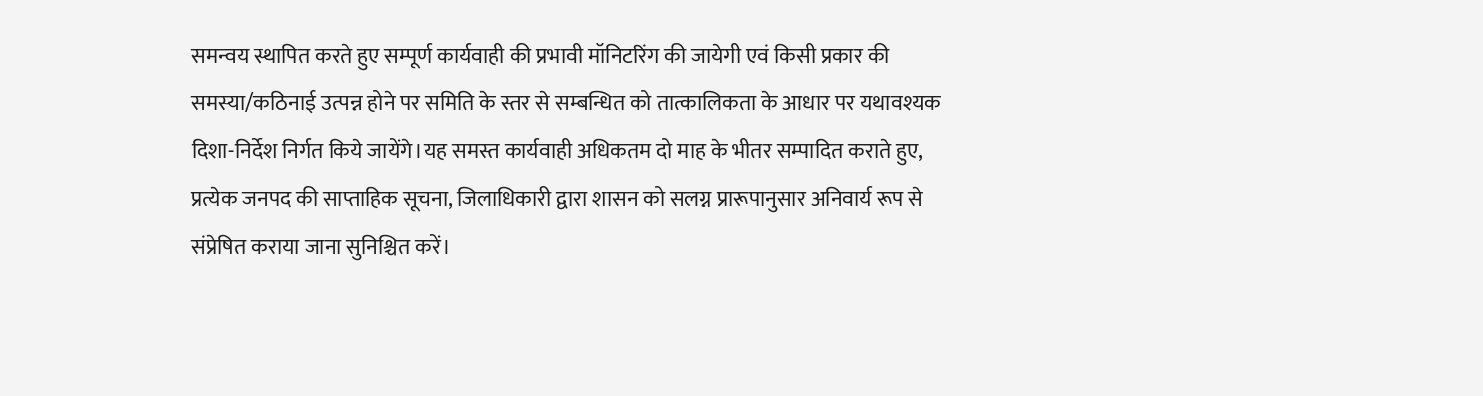समन्वय स्थापित करते हुए सम्पूर्ण कार्यवाही की प्रभावी मॉनिटरिंग की जायेगी एवं किसी प्रकार की समस्या/कठिनाई उत्पन्न होने पर समिति के स्तर से सम्बन्धित को तात्कालिकता के आधार पर यथावश्यक दिशा-निर्देश निर्गत किये जायेंगे।यह समस्त कार्यवाही अधिकतम दो माह के भीतर सम्पादित कराते हुए, प्रत्येक जनपद की साप्ताहिक सूचना, जिलाधिकारी द्वारा शासन को सलग्न प्रारूपानुसार अनिवार्य रूप से संप्रेषित कराया जाना सुनिश्चित करें।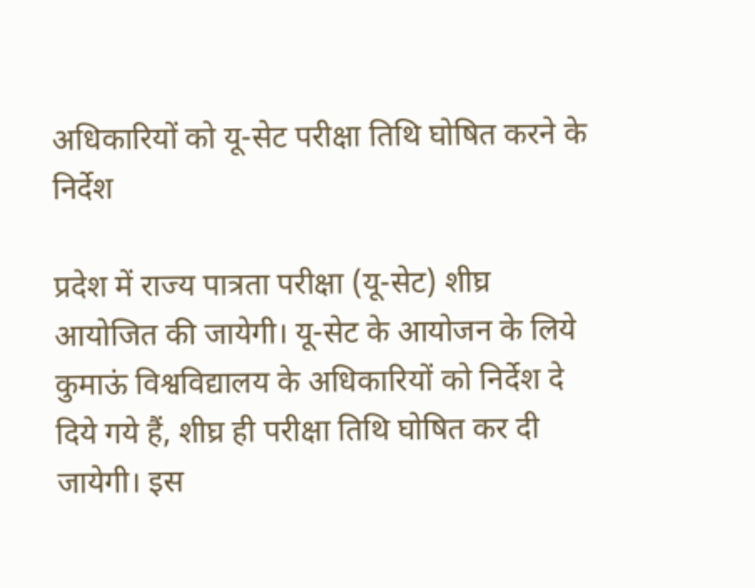अधिकारियों को यू-सेट परीक्षा तिथि घोषित करने के निर्देश

प्रदेश में राज्य पात्रता परीक्षा (यू-सेट) शीघ्र आयोजित की जायेगी। यू-सेट के आयोजन के लिये कुमाऊं विश्वविद्यालय के अधिकारियों को निर्देश दे दिये गये हैं, शीघ्र ही परीक्षा तिथि घोषित कर दी जायेगी। इस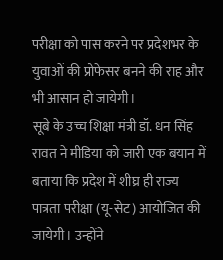परीक्षा को पास करने पर प्रदेशभर के युवाओं की प्रोफेसर बनने की राह और भी आसान हो जायेगी।
सूबे के उच्च शिक्षा मंत्री डॉ. धन सिंह रावत ने मीडिया को जारी एक बयान में बताया कि प्रदेश में शीघ्र ही राज्य पात्रता परीक्षा (यू-सेट) आयोजित की जायेगी। उन्होंने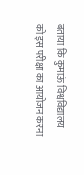बताया कि कुमाऊं विश्वविद्यालय को इस परीक्षा का आयोजन करना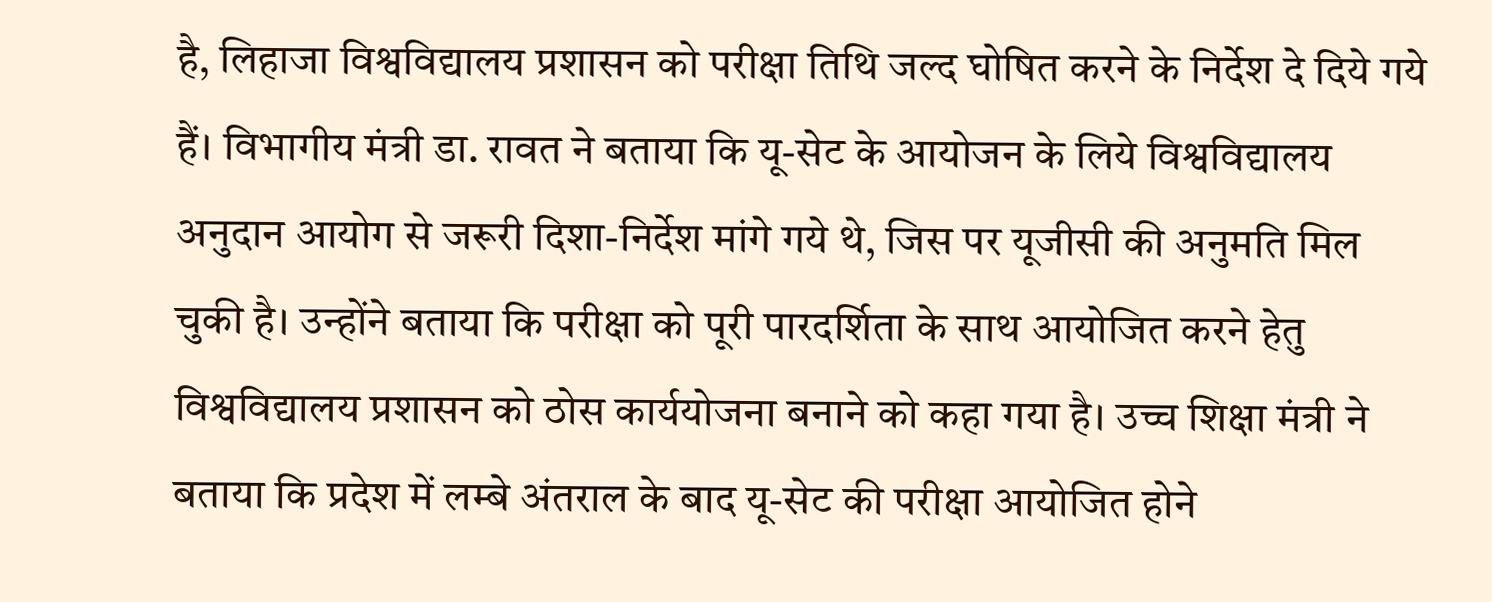है, लिहाजा विश्वविद्यालय प्रशासन को परीक्षा तिथि जल्द घोषित करने के निर्देश दे दिये गये हैं। विभागीय मंत्री डा. रावत ने बताया कि यू-सेट के आयोजन के लिये विश्वविद्यालय अनुदान आयोग से जरूरी दिशा-निर्देश मांगे गये थे, जिस पर यूजीसी की अनुमति मिल चुकी है। उन्होंने बताया कि परीक्षा को पूरी पारदर्शिता के साथ आयोजित करने हेतु विश्वविद्यालय प्रशासन को ठोस कार्ययोजना बनाने को कहा गया है। उच्च शिक्षा मंत्री ने बताया कि प्रदेश में लम्बे अंतराल के बाद यू-सेट की परीक्षा आयोजित होने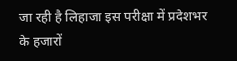जा रही है लिहाजा इस परीक्षा में प्रदेशभर के हजारों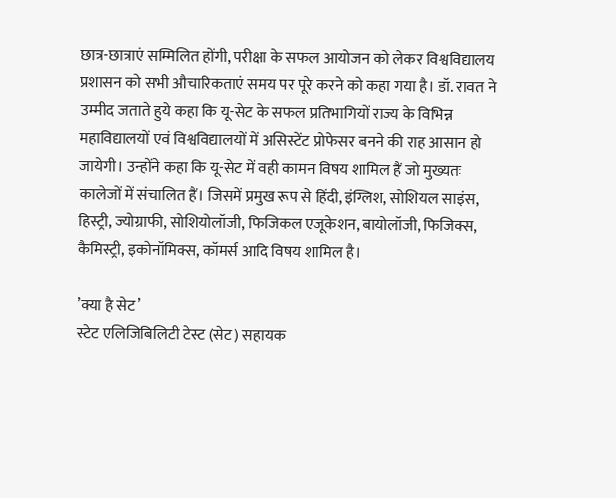छात्र-छात्राएं सम्मिलित होंगी, परीक्षा के सफल आयोजन को लेकर विश्वविद्यालय प्रशासन को सभी औचारिकताएं समय पर पूरे करने को कहा गया है। डॉ. रावत ने उम्मीद जताते हुये कहा कि यू-सेट के सफल प्रतिभागियों राज्य के विभिन्न महाविद्यालयों एवं विश्वविद्यालयों में असिस्टेंट प्रोफेसर बनने की राह आसान हो जायेगी। उन्होंने कहा कि यू-सेट में वही कामन विषय शामिल हैं जो मुख्यतः कालेजों में संचालित हैं। जिसमें प्रमुख रूप से हिंदी, इंग्लिश, सोशियल साइंस, हिस्ट्री, ज्योग्राफी, सोशियोलॉजी, फिजिकल एजूकेशन, बायोलॉजी, फिजिक्स, कैमिस्ट्री, इकोनॉमिक्स, कॉमर्स आदि विषय शामिल है।

’क्या है सेट’
स्टेट एलिजिबिलिटी टेस्ट (सेट) सहायक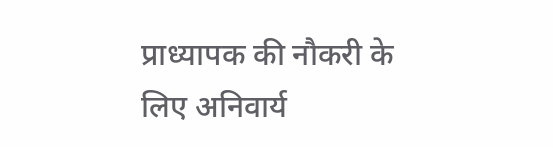प्राध्यापक की नौकरी के लिए अनिवार्य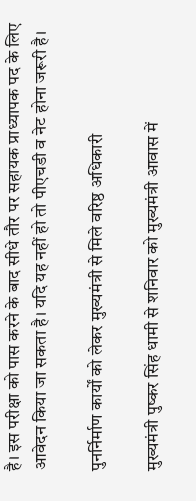है। इस परीक्षा को पास करने के बाद सीधे तौर पर सहायक प्राध्यापक पद के लिए आवेदन किया जा सकता है। यदि यह नहीं हो तो पीएचडी व नेट होना जरूरी है।

पुनर्निर्माण कार्यों को लेकर मुख्यमंत्री से मिले वरिष्ठ अधिकारी

मुख्यमंत्री पुष्कर सिंह धामी से शनिवार को मुख्यमंत्री आवास में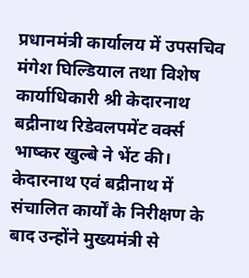प्रधानमंत्री कार्यालय में उपसचिव मंगेश घिल्डियाल तथा विशेष कार्याधिकारी श्री केदारनाथ बद्रीनाथ रिडेवलपमेंट वर्क्स भाष्कर खुल्बे ने भेंट की। केदारनाथ एवं बद्रीनाथ में संचालित कार्यों के निरीक्षण के बाद उन्होंने मुख्यमंत्री से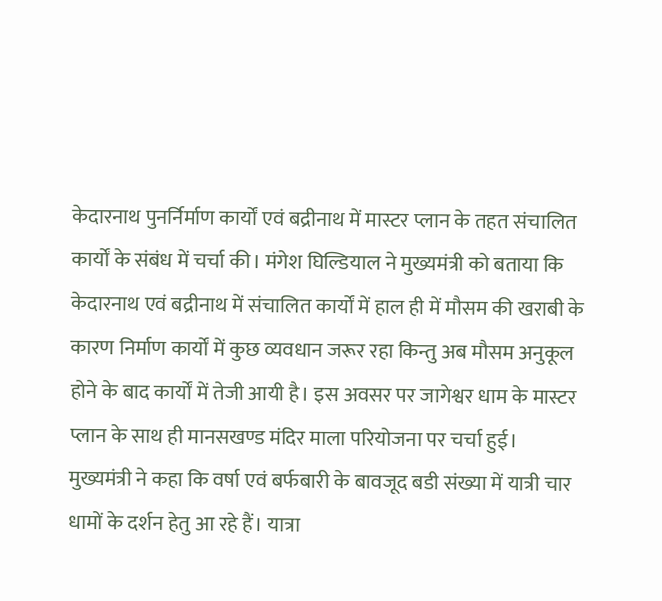केदारनाथ पुनर्निर्माण कार्यों एवं बद्रीनाथ में मास्टर प्लान के तहत संचालित कार्यों के संबंध में चर्चा की। मंगेश घिल्डियाल ने मुख्यमंत्री को बताया कि केदारनाथ एवं बद्रीनाथ में संचालित कार्यों में हाल ही में मौसम की खराबी के कारण निर्माण कार्यों में कुछ व्यवधान जरूर रहा किन्तु अब मौसम अनुकूल होने के बाद कार्यों में तेजी आयी है। इस अवसर पर जागेश्वर धाम के मास्टर प्लान के साथ ही मानसखण्ड मंदिर माला परियोजना पर चर्चा हुई।
मुख्यमंत्री ने कहा कि वर्षा एवं बर्फबारी के बावजूद बडी संख्या में यात्री चार धामों के दर्शन हेतु आ रहे हैं। यात्रा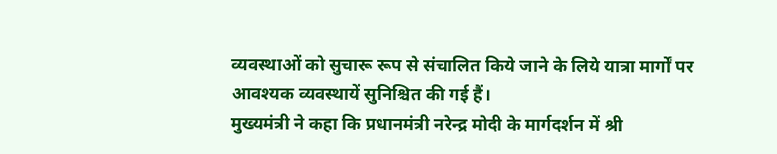व्यवस्थाओं को सुचारू रूप से संचालित किये जाने के लिये यात्रा मार्गों पर आवश्यक व्यवस्थायें सुनिश्चित की गई हैं।
मुख्यमंत्री ने कहा कि प्रधानमंत्री नरेन्द्र मोदी के मार्गदर्शन में श्री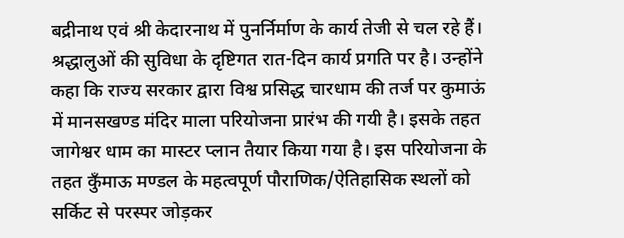बद्रीनाथ एवं श्री केदारनाथ में पुनर्निर्माण के कार्य तेजी से चल रहे हैं। श्रद्धालुओं की सुविधा के दृष्टिगत रात-दिन कार्य प्रगति पर है। उन्होंने कहा कि राज्य सरकार द्वारा विश्व प्रसिद्ध चारधाम की तर्ज पर कुमाऊं में मानसखण्ड मंदिर माला परियोजना प्रारंभ की गयी है। इसके तहत जागेश्वर धाम का मास्टर प्लान तैयार किया गया है। इस परियोजना के तहत कुँमाऊ मण्डल के महत्वपूर्ण पौराणिक/ऐतिहासिक स्थलों को सर्किट से परस्पर जोड़कर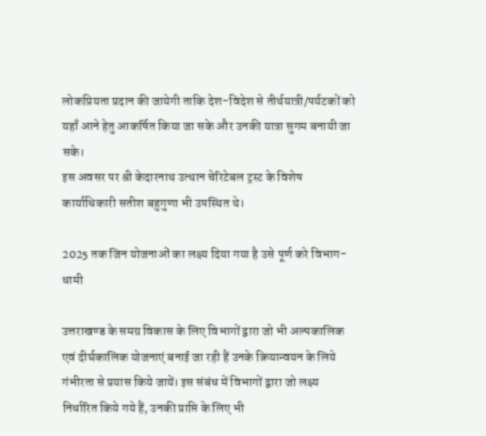लोकप्रियता प्रदान की जायेगी ताकि देश-विदेश से तीर्थयात्री/पर्यटकों को यहाँ आने हेतु आकर्षित किया जा सके और उनकी यात्रा सुगम बनायी जा सके।
इस अवसर पर श्री केदारनाथ उत्थान चेरिटेबल ट्रस्ट के विशेष कार्याधिकारी सतीश बहुगुणा भी उपस्थित थे।

2025 तक जिन योजनाओं का लक्ष्य दिया गया है उसे पूर्ण करे विभाग-धामी

उत्तराखण्ड के समग्र विकास के लिए विभागों द्वारा जो भी अल्पकालिक एवं दीर्घकालिक योजनाएं बनाई जा रही हैं उनके क्रियान्वयन के लिये गंभीरता से प्रयास किये जायें। इस संबंध में विभागों द्वारा जो लक्ष्य निर्धारित किये गये हैं, उनकी प्राप्ति के लिए भी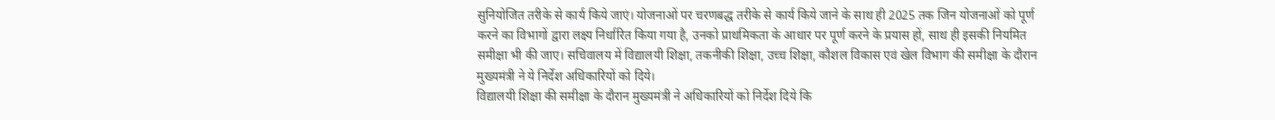सुनियोजित तरीके से कार्य किये जाएं। योजनाओं पर चरणबद्ध तरीके से कार्य किये जाने के साथ ही 2025 तक जिन योजनाओं को पूर्ण करने का विभागों द्वारा लक्ष्य निर्धारित किया गया है, उनको प्राथमिकता के आधार पर पूर्ण करने के प्रयास हों, साथ ही इसकी नियमित समीक्षा भी की जाए। सचिवालय में विद्यालयी शिक्षा, तकनीकी शिक्षा, उच्च शिक्षा, कौशल विकास एवं खेल विभाग की समीक्षा के दौरान मुख्यमंत्री ने ये निर्देश अधिकारियों को दिये।
विद्यालयी शिक्षा की समीक्षा के दौरान मुख्यमंत्री ने अधिकारियों को निर्देश दिये कि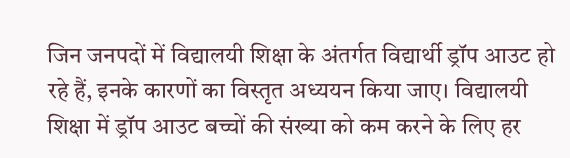जिन जनपदों में विद्यालयी शिक्षा के अंतर्गत विद्यार्थी ड्रॉप आउट हो रहे हैं, इनके कारणों का विस्तृत अध्ययन किया जाए। विद्यालयी शिक्षा में ड्रॉप आउट बच्चों की संख्या को कम करने के लिए हर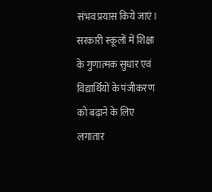संभव प्रयास किये जाएं। सरकारी स्कूलों में शिक्षा के गुणात्मक सुधार एवं विद्यार्थियों के पंजीकरण को बढ़ाने के लिए लगातार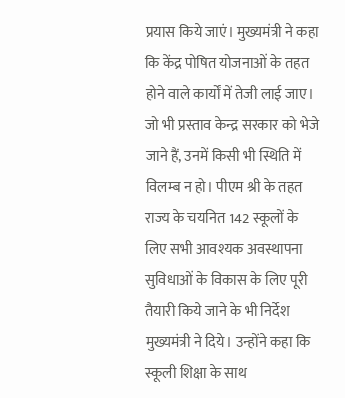प्रयास किये जाएं। मुख्यमंत्री ने कहा कि केंद्र पोषित योजनाओं के तहत होने वाले कार्यों में तेजी लाई जाए। जो भी प्रस्ताव केन्द्र सरकार को भेजे जाने हैं, उनमें किसी भी स्थिति में विलम्ब न हो। पीएम श्री के तहत राज्य के चयनित 142 स्कूलों के लिए सभी आवश्यक अवस्थापना सुविधाओं के विकास के लिए पूरी तैयारी किये जाने के भी निर्देश मुख्यमंत्री ने दिये। उन्होंने कहा कि स्कूली शिक्षा के साथ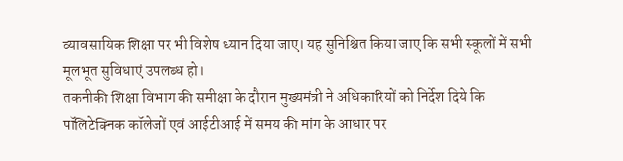व्यावसायिक शिक्षा पर भी विशेष ध्यान दिया जाए। यह सुनिश्चित किया जाए कि सभी स्कूलों में सभी मूलभूत सुविधाएं उपलब्ध हो।
तकनीकी शिक्षा विभाग की समीक्षा के दौरान मुख्यमंत्री ने अधिकारियों को निर्देश दिये कि पॉलिटेक्निक कॉलेजों एवं आईटीआई में समय की मांग के आधार पर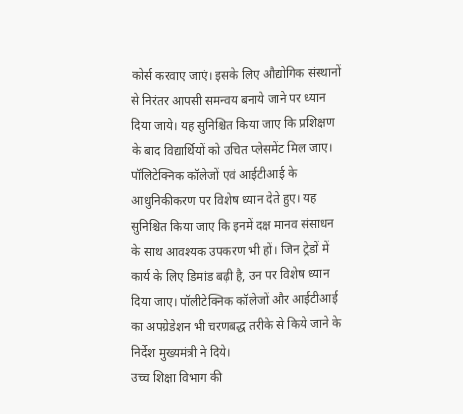कोर्स करवाए जाएं। इसके लिए औद्योगिक संस्थानों से निरंतर आपसी समन्वय बनाये जाने पर ध्यान दिया जाये। यह सुनिश्चित किया जाए कि प्रशिक्षण के बाद विद्यार्थियों को उचित प्लेसमेंट मिल जाए। पॉलिटेक्निक कॉलेजों एवं आईटीआई के आधुनिकीकरण पर विशेष ध्यान देते हुए। यह सुनिश्चित किया जाए कि इनमें दक्ष मानव संसाधन के साथ आवश्यक उपकरण भी हों। जिन ट्रेडों में कार्य के लिए डिमांड बढ़ी है, उन पर विशेष ध्यान दिया जाए। पॉलीटेक्निक कॉलेजों और आईटीआई का अपग्रेडेशन भी चरणबद्ध तरीके से किये जाने के निर्देश मुख्यमंत्री ने दिये।
उच्च शिक्षा विभाग की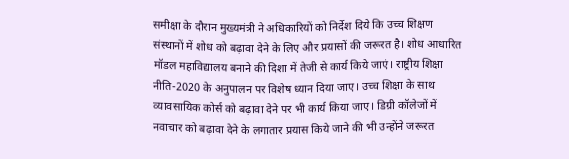समीक्षा के दौरान मुख्यमंत्री ने अधिकारियों को निर्देश दिये कि उच्च शिक्षण संस्थानों में शोध को बढ़ावा देने के लिए और प्रयासों की जरूरत है। शोध आधारित मॉडल महाविद्यालय बनाने की दिशा में तेजी से कार्य किये जाएं। राष्ट्रीय शिक्षा नीति-2020 के अनुपालन पर विशेष ध्यान दिया जाए। उच्च शिक्षा के साथ व्यावसायिक कोर्स को बढ़ावा देने पर भी कार्य किया जाए। डिग्री कॉलेजों में नवाचार को बढ़ावा देने के लगातार प्रयास किये जाने की भी उन्होंने जरूरत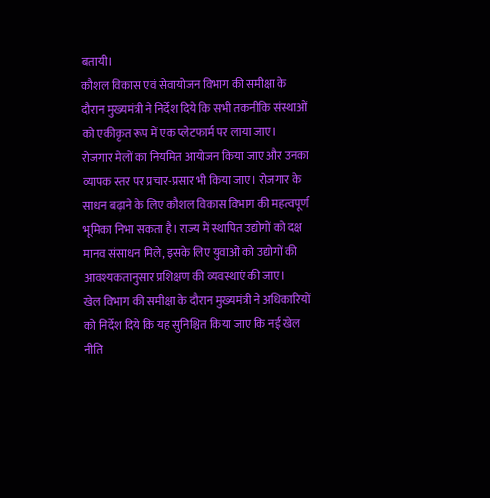बतायी।
कौशल विकास एवं सेवायोजन विभाग की समीक्षा के दौरान मुख्यमंत्री ने निर्देश दिये कि सभी तकनीकि संस्थाओं को एकीकृत रूप में एक प्लेटफार्म पर लाया जाए। रोजगार मेलों का नियमित आयोजन किया जाए और उनका व्यापक स्तर पर प्रचार-प्रसार भी किया जाए। रोजगार के साधन बढ़ाने के लिए कौशल विकास विभाग की महत्वपूर्ण भूमिका निभा सकता है। राज्य में स्थापित उद्योगों को दक्ष मानव संसाधन मिले, इसके लिए युवाओं को उद्योगों की आवश्यकतानुसार प्रशिक्षण की व्यवस्थाएं की जाए।
खेल विभाग की समीक्षा के दौरान मुख्यमंत्री ने अधिकारियों को निर्देश दिये कि यह सुनिश्चित किया जाए कि नई खेल नीति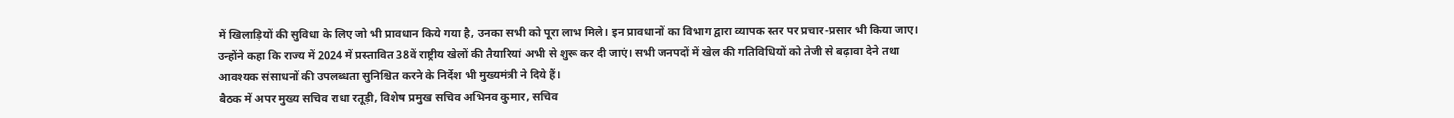में खिलाड़ियों की सुविधा के लिए जो भी प्रावधान किये गया है, उनका सभी को पूरा लाभ मिले। इन प्रावधानों का विभाग द्वारा व्यापक स्तर पर प्रचार-प्रसार भी किया जाए। उन्होंने कहा कि राज्य में 2024 में प्रस्तावित 38वें राष्ट्रीय खेलों की तैयारियां अभी से शुरू कर दी जाएं। सभी जनपदों में खेल की गतिविधियों को तेजी से बढ़ावा देने तथा आवश्यक संसाधनों की उपलब्धता सुनिश्चित करने के निर्देश भी मुख्यमंत्री ने दिये हैं।
बैठक में अपर मुख्य सचिव राधा रतूड़ी, विशेष प्रमुख सचिव अभिनव कुमार, सचिव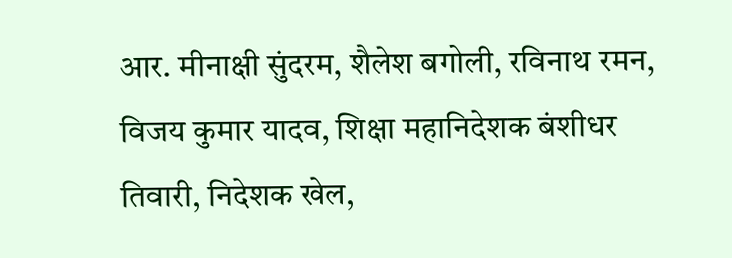आर. मीनाक्षी सुंदरम, शैलेश बगोली, रविनाथ रमन, विजय कुमार यादव, शिक्षा महानिदेशक बंशीधर तिवारी, निदेशक खेल,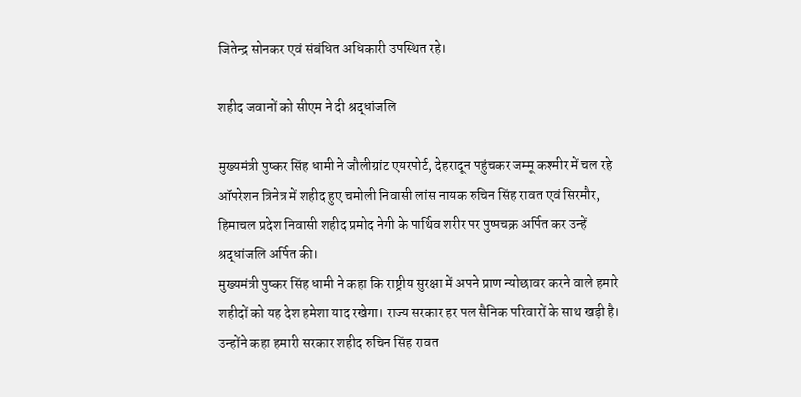जितेन्द्र सोनकर एवं संबंधित अधिकारी उपस्थित रहे।

शहीद जवानों को सीएम ने दी श्रद्धांजलि

मुख्यमंत्री पुष्कर सिंह धामी ने जौलीग्रांट एयरपोर्ट, देहरादून पहुंचकर जम्मू कश्मीर में चल रहे ऑपरेशन त्रिनेत्र में शहीद हुए चमोली निवासी लांस नायक रुचिन सिंह रावत एवं सिरमौर, हिमाचल प्रदेश निवासी शहीद प्रमोद नेगी के पार्थिव शरीर पर पुष्पचक्र अर्पित कर उन्हें श्रद्धांजलि अर्पित की।
मुख्यमंत्री पुष्कर सिंह धामी ने कहा कि राष्ट्रीय सुरक्षा में अपने प्राण न्योछावर करने वाले हमारे शहीदों को यह देश हमेशा याद रखेगा। राज्य सरकार हर पल सैनिक परिवारों के साथ खड़ी है। उन्होंने कहा हमारी सरकार शहीद रुचिन सिंह रावत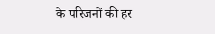के परिजनों की हर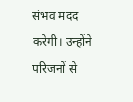संभव मदद करेगी। उन्होंने परिजनों से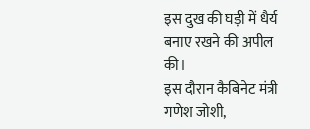इस दुख की घड़ी में धैर्य बनाए रखने की अपील की।
इस दौरान कैबिनेट मंत्री गणेश जोशी,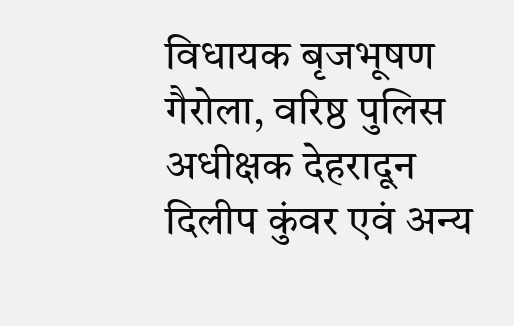विधायक बृजभूषण गैरोला, वरिष्ठ पुलिस अधीक्षक देहरादून दिलीप कुंवर एवं अन्य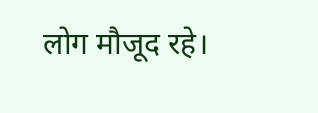लोग मौजूद रहे।